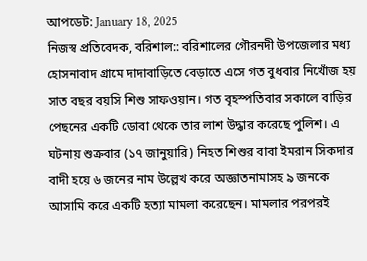আপডেট: January 18, 2025
নিজস্ব প্রতিবেদক, বরিশাল:: বরিশালের গৌরনদী উপজেলার মধ্য হোসনাবাদ গ্রামে দাদাবাড়িতে বেড়াতে এসে গত বুধবার নিখোঁজ হয় সাত বছর বয়সি শিশু সাফওয়ান। গত বৃহস্পতিবার সকালে বাড়ির পেছনের একটি ডোবা থেকে তার লাশ উদ্ধার করেছে পুলিশ। এ ঘটনায় শুক্রবার (১৭ জানুয়ারি) নিহত শিশুর বাবা ইমরান সিকদার বাদী হয়ে ৬ জনের নাম উল্লেখ করে অজ্ঞাতনামাসহ ৯ জনকে আসামি করে একটি হত্যা মামলা করেছেন। মামলার পরপরই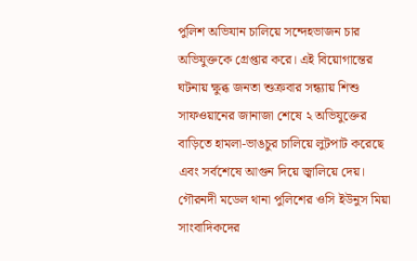পুলিশ অভিযান চালিয়ে সন্দেহভাজন চার অভিযুক্তকে গ্রেপ্তার করে। এই বিয়োগান্তের ঘটনায় ক্ষুব্ধ জনতা শুক্রবার সন্ধ্যায় শিশু সাফওয়ানের জানাজা শেষে ২ অভিযুক্তের বাড়িতে হামলা-ভাঙচুর চালিয়ে লুটপাট করেছে এবং সর্বশেষে আগুন দিয়ে জ্বালিয়ে দেয়।
গৌরনদী মডেল থানা পুলিশের ওসি ইউনুস মিয়া সাংবাদিকদের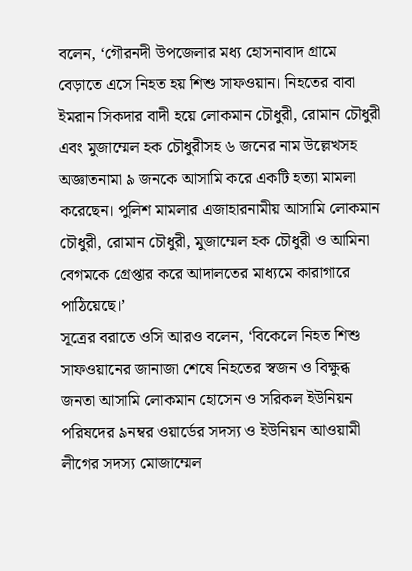বলেন, ‘গৌরনদী উপজেলার মধ্য হোসনাবাদ গ্রামে বেড়াতে এসে নিহত হয় শিশু সাফওয়ান। নিহতের বাবা ইমরান সিকদার বাদী হয়ে লোকমান চৌধুরী, রোমান চৌধুরী এবং মুজাম্মেল হক চৌধুরীসহ ৬ জনের নাম উল্লেখসহ অজ্ঞাতনামা ৯ জনকে আসামি করে একটি হত্যা মামলা করেছেন। পুলিশ মামলার এজাহারনামীয় আসামি লোকমান চৌধুরী, রোমান চৌধুরী, মুজাম্মেল হক চৌধুরী ও আমিনা বেগমকে গ্রেপ্তার করে আদালতের মাধ্যমে কারাগারে পাঠিয়েছে।’
সূত্রের বরাতে ওসি আরও বলেন, ‘বিকেলে নিহত শিশু সাফওয়ানের জানাজা শেষে নিহতের স্বজন ও বিক্ষুব্ধ জনতা আসামি লোকমান হোসেন ও সরিকল ইউনিয়ন পরিষদের ৯নম্বর ওয়ার্ডের সদস্য ও ইউনিয়ন আওয়ামী লীগের সদস্য মোজাম্মেল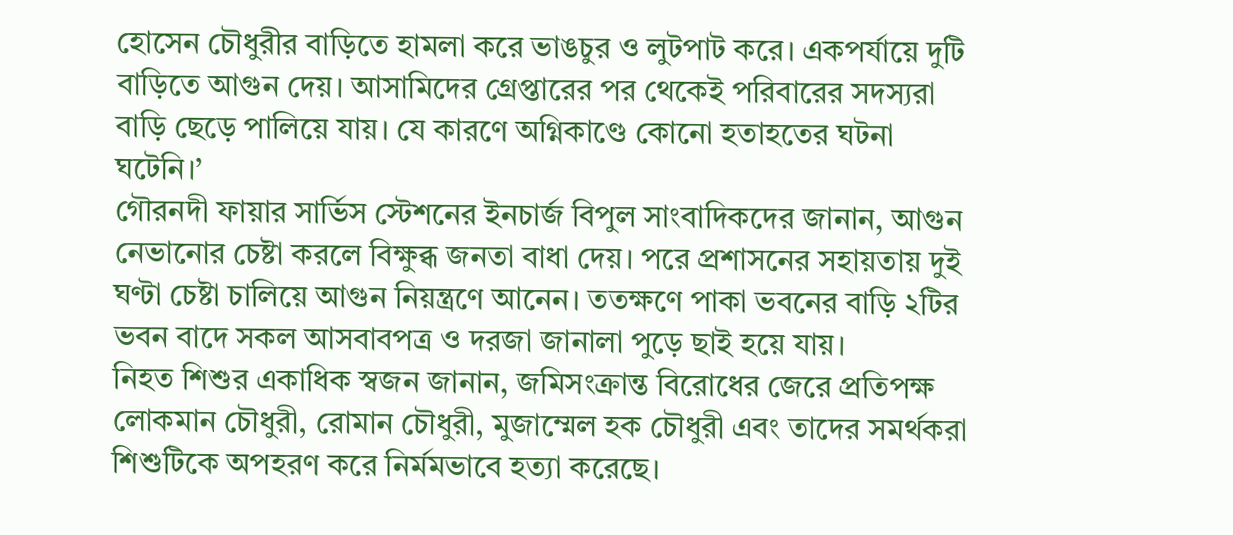হোসেন চৌধুরীর বাড়িতে হামলা করে ভাঙচুর ও লুটপাট করে। একপর্যায়ে দুটি বাড়িতে আগুন দেয়। আসামিদের গ্রেপ্তারের পর থেকেই পরিবারের সদস্যরা বাড়ি ছেড়ে পালিয়ে যায়। যে কারণে অগ্নিকাণ্ডে কোনো হতাহতের ঘটনা ঘটেনি।’
গৌরনদী ফায়ার সার্ভিস স্টেশনের ইনচার্জ বিপুল সাংবাদিকদের জানান, আগুন নেভানোর চেষ্টা করলে বিক্ষুব্ধ জনতা বাধা দেয়। পরে প্রশাসনের সহায়তায় দুই ঘণ্টা চেষ্টা চালিয়ে আগুন নিয়ন্ত্রণে আনেন। ততক্ষণে পাকা ভবনের বাড়ি ২টির ভবন বাদে সকল আসবাবপত্র ও দরজা জানালা পুড়ে ছাই হয়ে যায়।
নিহত শিশুর একাধিক স্বজন জানান, জমিসংক্রান্ত বিরোধের জেরে প্রতিপক্ষ লোকমান চৌধুরী, রোমান চৌধুরী, মুজাম্মেল হক চৌধুরী এবং তাদের সমর্থকরা শিশুটিকে অপহরণ করে নির্মমভাবে হত্যা করেছে।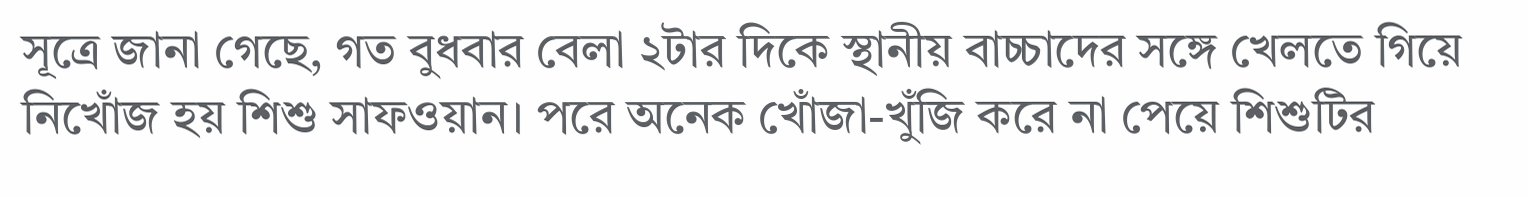সূত্রে জানা গেছে, গত বুধবার বেলা ২টার দিকে স্থানীয় বাচ্চাদের সঙ্গে খেলতে গিয়ে নিখোঁজ হয় শিশু সাফওয়ান। পরে অনেক খোঁজা-খুঁজি করে না পেয়ে শিশুটির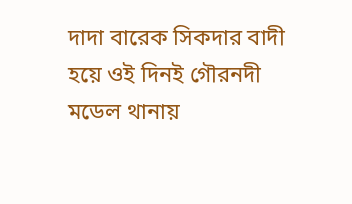দাদা বারেক সিকদার বাদী হয়ে ওই দিনই গৌরনদী মডেল থানায়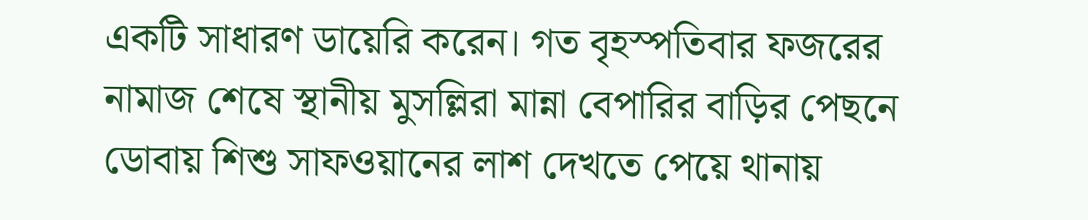একটি সাধারণ ডায়েরি করেন। গত বৃহস্পতিবার ফজরের নামাজ শেষে স্থানীয় মুসল্লিরা মান্না বেপারির বাড়ির পেছনে ডোবায় শিশু সাফওয়ানের লাশ দেখতে পেয়ে থানায়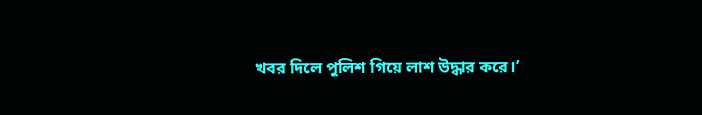খবর দিলে পুলিশ গিয়ে লাশ উদ্ধার করে।’